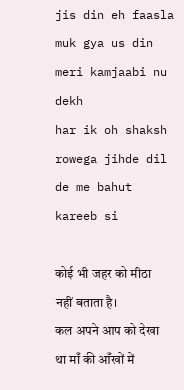jis din eh faasla muk gya us din meri kamjaabi nu dekh
har ik oh shaksh rowega jihde dil de me bahut kareeb si

कोई भी जहर को मीठा नहीं बताता है।
कल अपने आप को देखा था माँ की आँखों में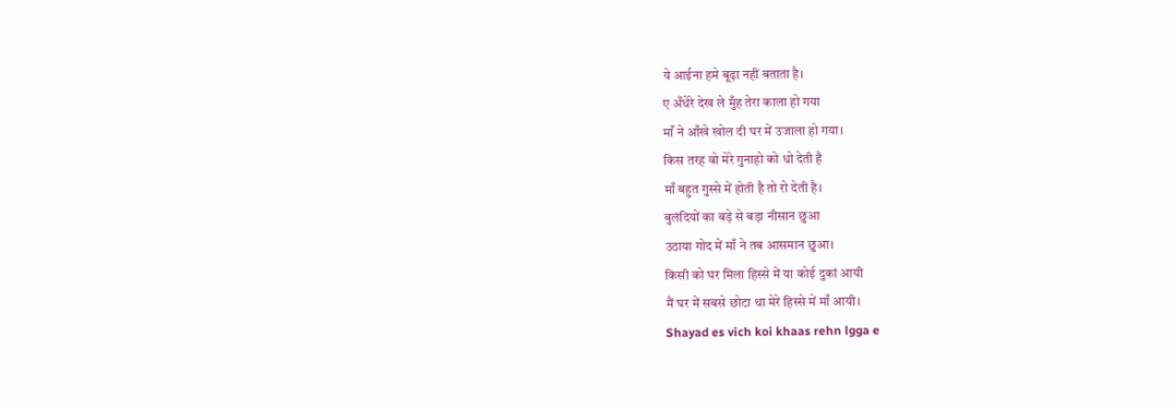ये आईना हमे बूढ़ा नहीं बताता है।
ए अँधेरे देख ले मुँह तेरा काला हो गया
माँ ने आँखे खोल दी घर में उजाला हो गया।
किस तरह वो मेरे गुनाहो को धो देती है
माँ बहुत गुस्से में होती है तो रो देती है।
बुलंदियों का बड़े से बड़ा नीसान छुआ
उठाया गोद में माँ ने तब आसमान छुआ।
किसी को घर मिला हिस्से में या कोई दुकां आयी
मैं घर में सबसे छोटा था मेरे हिस्से में माँ आयी।
Shayad es vich koi khaas rehn lgga e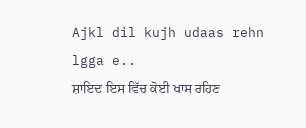Ajkl dil kujh udaas rehn lgga e..
ਸ਼ਾਇਦ ਇਸ ਵਿੱਚ ਕੋਈ ਖਾਸ ਰਹਿਣ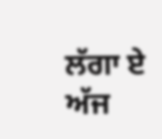ਲੱਗਾ ਏ
ਅੱਜ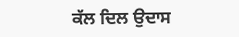ਕੱਲ ਦਿਲ ਉਦਾਸ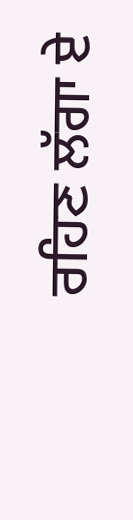ਰਹਿਣ ਲੱਗਾ ਏ